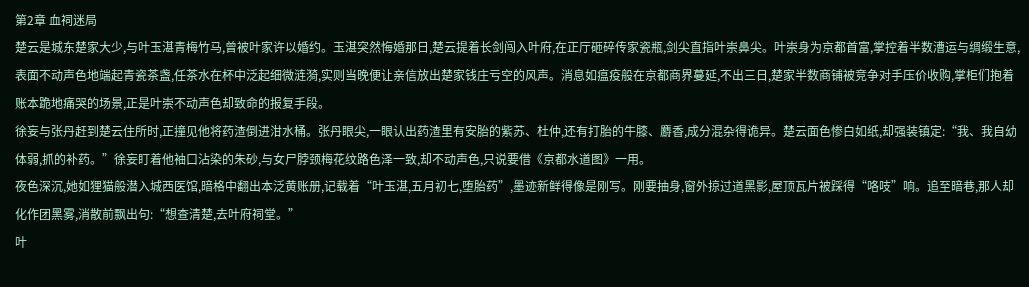第2章 血祠迷局
楚云是城东楚家大少,与叶玉湛青梅竹马,曾被叶家许以婚约。玉湛突然悔婚那日,楚云提着长剑闯入叶府,在正厅砸碎传家瓷瓶,剑尖直指叶崇鼻尖。叶崇身为京都首富,掌控着半数漕运与绸缎生意,表面不动声色地端起青瓷茶盏,任茶水在杯中泛起细微涟漪,实则当晚便让亲信放出楚家钱庄亏空的风声。消息如瘟疫般在京都商界蔓延,不出三日,楚家半数商铺被竞争对手压价收购,掌柜们抱着账本跪地痛哭的场景,正是叶崇不动声色却致命的报复手段。
徐妄与张丹赶到楚云住所时,正撞见他将药渣倒进泔水桶。张丹眼尖,一眼认出药渣里有安胎的紫苏、杜仲,还有打胎的牛膝、麝香,成分混杂得诡异。楚云面色惨白如纸,却强装镇定:“我、我自幼体弱,抓的补药。”徐妄盯着他袖口沾染的朱砂,与女尸脖颈梅花纹路色泽一致,却不动声色,只说要借《京都水道图》一用。
夜色深沉,她如狸猫般潜入城西医馆,暗格中翻出本泛黄账册,记载着“叶玉湛,五月初七,堕胎药”,墨迹新鲜得像是刚写。刚要抽身,窗外掠过道黑影,屋顶瓦片被踩得“咯吱”响。追至暗巷,那人却化作团黑雾,消散前飘出句:“想查清楚,去叶府祠堂。”
叶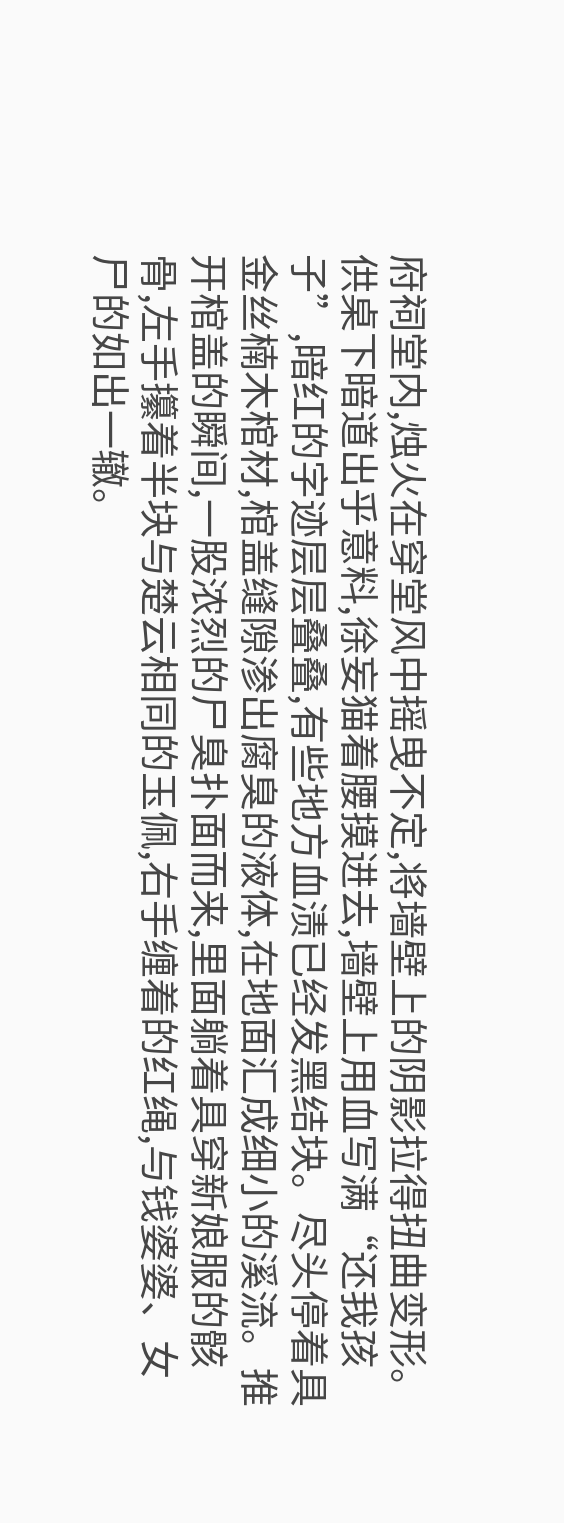府祠堂内,烛火在穿堂风中摇曳不定,将墙壁上的阴影拉得扭曲变形。供桌下暗道出乎意料,徐妄猫着腰摸进去,墙壁上用血写满“还我孩子”,暗红的字迹层层叠叠,有些地方血渍已经发黑结块。尽头停着具金丝楠木棺材,棺盖缝隙渗出腐臭的液体,在地面汇成细小的溪流。推开棺盖的瞬间,一股浓烈的尸臭扑面而来,里面躺着具穿新娘服的骸骨,左手攥着半块与楚云相同的玉佩,右手缠着的红绳,与钱婆婆、女尸的如出一辙。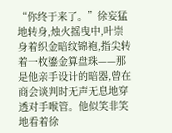“你终于来了。”徐妄猛地转身,烛火摇曳中,叶崇身着织金暗纹锦袍,指尖转着一枚鎏金算盘珠——那是他亲手设计的暗器,曾在商会谈判时无声无息地穿透对手喉管。他似笑非笑地看着徐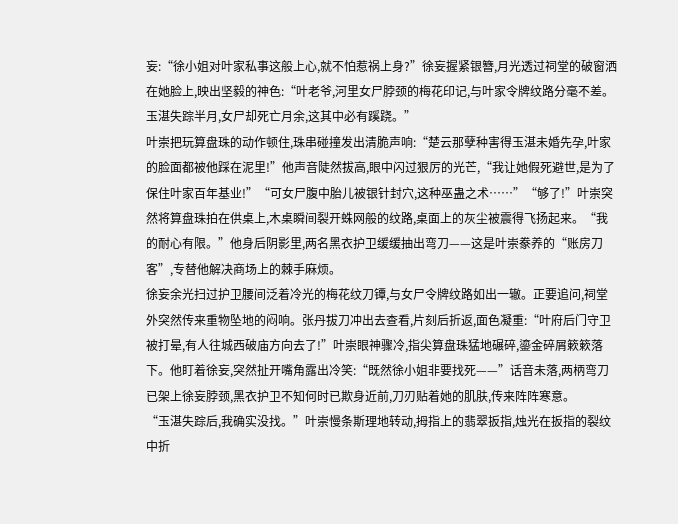妄:“徐小姐对叶家私事这般上心,就不怕惹祸上身?”徐妄握紧银簪,月光透过祠堂的破窗洒在她脸上,映出坚毅的神色:“叶老爷,河里女尸脖颈的梅花印记,与叶家令牌纹路分毫不差。玉湛失踪半月,女尸却死亡月余,这其中必有蹊跷。”
叶崇把玩算盘珠的动作顿住,珠串碰撞发出清脆声响:“楚云那孽种害得玉湛未婚先孕,叶家的脸面都被他踩在泥里!”他声音陡然拔高,眼中闪过狠厉的光芒,“我让她假死避世,是为了保住叶家百年基业!”“可女尸腹中胎儿被银针封穴,这种巫蛊之术……”“够了!”叶崇突然将算盘珠拍在供桌上,木桌瞬间裂开蛛网般的纹路,桌面上的灰尘被震得飞扬起来。“我的耐心有限。”他身后阴影里,两名黑衣护卫缓缓抽出弯刀——这是叶崇豢养的“账房刀客”,专替他解决商场上的棘手麻烦。
徐妄余光扫过护卫腰间泛着冷光的梅花纹刀镡,与女尸令牌纹路如出一辙。正要追问,祠堂外突然传来重物坠地的闷响。张丹拔刀冲出去查看,片刻后折返,面色凝重:“叶府后门守卫被打晕,有人往城西破庙方向去了!”叶崇眼神骤冷,指尖算盘珠猛地碾碎,鎏金碎屑簌簌落下。他盯着徐妄,突然扯开嘴角露出冷笑:“既然徐小姐非要找死——”话音未落,两柄弯刀已架上徐妄脖颈,黑衣护卫不知何时已欺身近前,刀刃贴着她的肌肤,传来阵阵寒意。
“玉湛失踪后,我确实没找。”叶崇慢条斯理地转动,拇指上的翡翠扳指,烛光在扳指的裂纹中折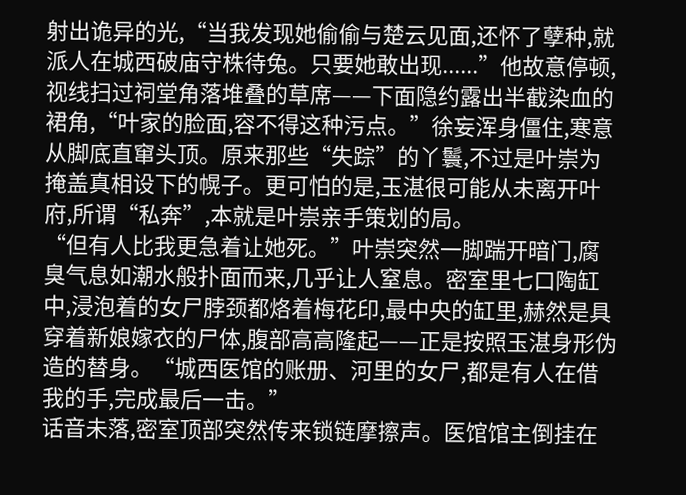射出诡异的光,“当我发现她偷偷与楚云见面,还怀了孽种,就派人在城西破庙守株待兔。只要她敢出现......”他故意停顿,视线扫过祠堂角落堆叠的草席——下面隐约露出半截染血的裙角,“叶家的脸面,容不得这种污点。”徐妄浑身僵住,寒意从脚底直窜头顶。原来那些“失踪”的丫鬟,不过是叶崇为掩盖真相设下的幌子。更可怕的是,玉湛很可能从未离开叶府,所谓“私奔”,本就是叶崇亲手策划的局。
“但有人比我更急着让她死。”叶崇突然一脚踹开暗门,腐臭气息如潮水般扑面而来,几乎让人窒息。密室里七口陶缸中,浸泡着的女尸脖颈都烙着梅花印,最中央的缸里,赫然是具穿着新娘嫁衣的尸体,腹部高高隆起——正是按照玉湛身形伪造的替身。“城西医馆的账册、河里的女尸,都是有人在借我的手,完成最后一击。”
话音未落,密室顶部突然传来锁链摩擦声。医馆馆主倒挂在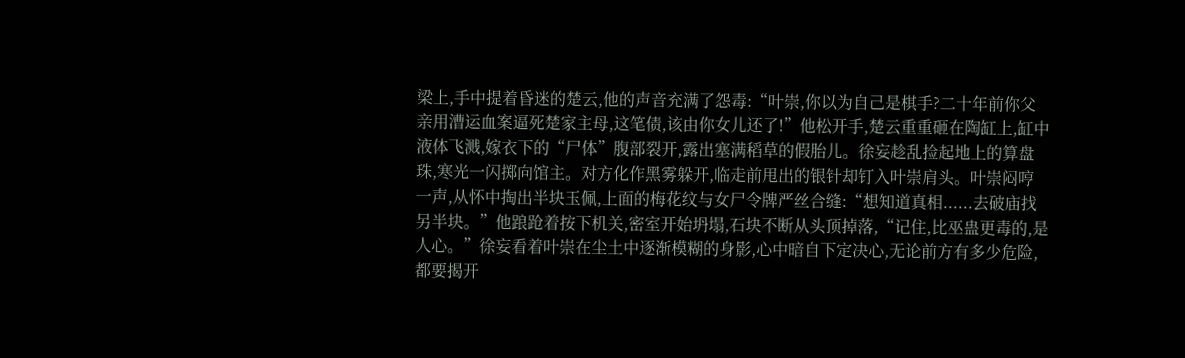梁上,手中提着昏迷的楚云,他的声音充满了怨毒:“叶崇,你以为自己是棋手?二十年前你父亲用漕运血案逼死楚家主母,这笔债,该由你女儿还了!”他松开手,楚云重重砸在陶缸上,缸中液体飞溅,嫁衣下的“尸体”腹部裂开,露出塞满稻草的假胎儿。徐妄趁乱捡起地上的算盘珠,寒光一闪掷向馆主。对方化作黑雾躲开,临走前甩出的银针却钉入叶崇肩头。叶崇闷哼一声,从怀中掏出半块玉佩,上面的梅花纹与女尸令牌严丝合缝:“想知道真相......去破庙找另半块。”他踉跄着按下机关,密室开始坍塌,石块不断从头顶掉落,“记住,比巫蛊更毒的,是人心。”徐妄看着叶崇在尘土中逐渐模糊的身影,心中暗自下定决心,无论前方有多少危险,都要揭开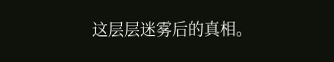这层层迷雾后的真相。